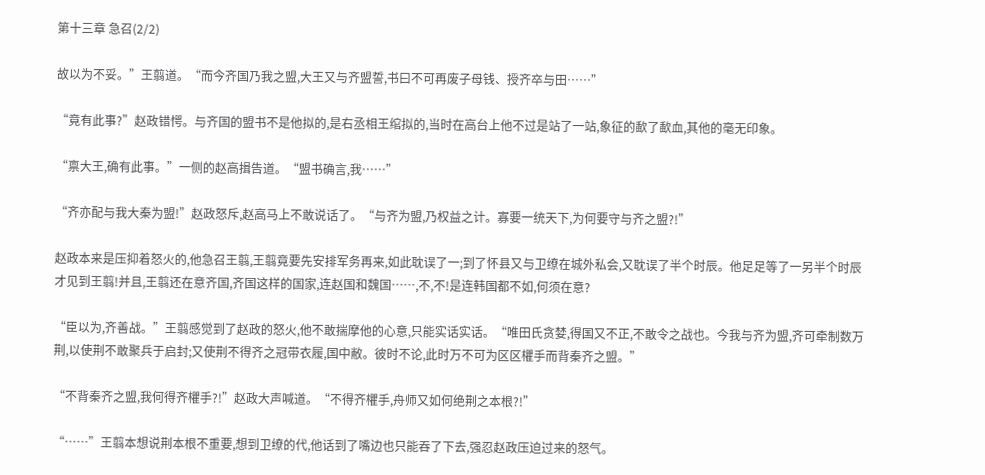第十三章 急召(2/2)

故以为不妥。”王翦道。“而今齐国乃我之盟,大王又与齐盟誓,书曰不可再废子母钱、授齐卒与田……”

“竟有此事?”赵政错愕。与齐国的盟书不是他拟的,是右丞相王绾拟的,当时在高台上他不过是站了一站,象征的歃了歃血,其他的毫无印象。

“禀大王,确有此事。”一侧的赵高揖告道。“盟书确言,我……”

“齐亦配与我大秦为盟!”赵政怒斥,赵高马上不敢说话了。“与齐为盟,乃权益之计。寡要一统天下,为何要守与齐之盟?!”

赵政本来是压抑着怒火的,他急召王翦,王翦竟要先安排军务再来,如此耽误了一;到了怀县又与卫缭在城外私会,又耽误了半个时辰。他足足等了一另半个时辰才见到王翦!并且,王翦还在意齐国,齐国这样的国家,连赵国和魏国……,不,不!是连韩国都不如,何须在意?

“臣以为,齐善战。”王翦感觉到了赵政的怒火,他不敢揣摩他的心意,只能实话实话。“唯田氏贪婪,得国又不正,不敢令之战也。今我与齐为盟,齐可牵制数万荆,以使荆不敢聚兵于启封;又使荆不得齐之冠带衣履,国中敝。彼时不论,此时万不可为区区欋手而背秦齐之盟。”

“不背秦齐之盟,我何得齐欋手?!”赵政大声喊道。“不得齐欋手,舟师又如何绝荆之本根?!”

“……”王翦本想说荆本根不重要,想到卫缭的代,他话到了嘴边也只能吞了下去,强忍赵政压迫过来的怒气。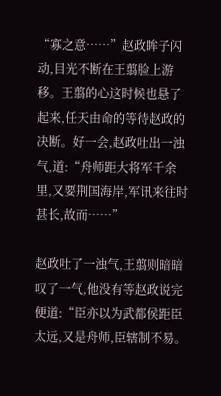“寡之意……”赵政眸子闪动,目光不断在王翦脸上游移。王翦的心这时候也悬了起来,任天由命的等待赵政的决断。好一会,赵政吐出一浊气,道:“舟师距大将军千余里,又要荆国海岸,军讯来往时甚长,故而……”

赵政吐了一浊气,王翦则暗暗叹了一气,他没有等赵政说完便道:“臣亦以为武都侯距臣太远,又是舟师,臣辖制不易。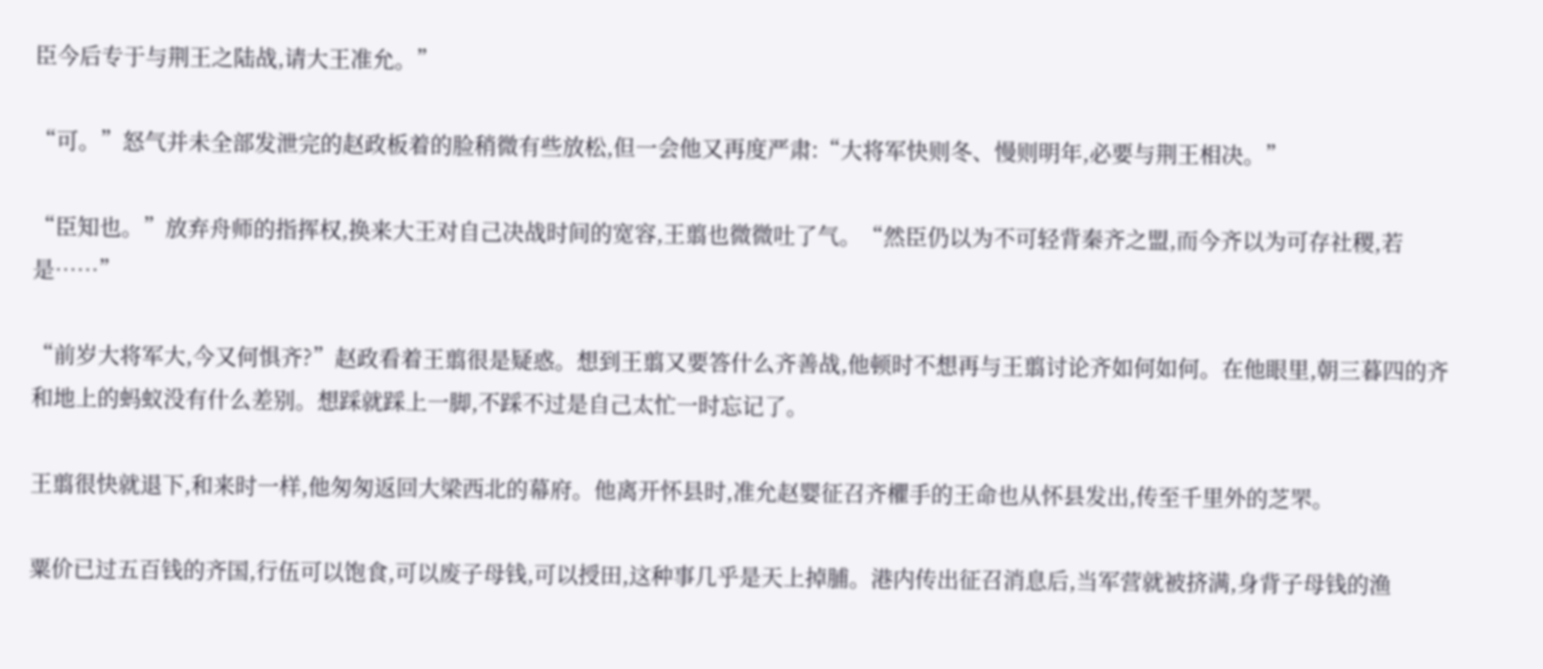臣今后专于与荆王之陆战,请大王准允。”

“可。”怒气并未全部发泄完的赵政板着的脸稍微有些放松,但一会他又再度严肃:“大将军快则冬、慢则明年,必要与荆王相决。”

“臣知也。”放弃舟师的指挥权,换来大王对自己决战时间的宽容,王翦也微微吐了气。“然臣仍以为不可轻背秦齐之盟,而今齐以为可存社稷,若是……”

“前岁大将军大,今又何惧齐?”赵政看着王翦很是疑惑。想到王翦又要答什么齐善战,他顿时不想再与王翦讨论齐如何如何。在他眼里,朝三暮四的齐和地上的蚂蚁没有什么差别。想踩就踩上一脚,不踩不过是自己太忙一时忘记了。

王翦很快就退下,和来时一样,他匆匆返回大梁西北的幕府。他离开怀县时,准允赵婴征召齐欋手的王命也从怀县发出,传至千里外的芝罘。

粟价已过五百钱的齐国,行伍可以饱食,可以废子母钱,可以授田,这种事几乎是天上掉脯。港内传出征召消息后,当军营就被挤满,身背子母钱的渔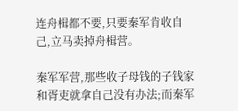连舟楫都不要,只要秦军肯收自己,立马卖掉舟楫营。

秦军军营,那些收子母钱的子钱家和胥吏就拿自己没有办法;而秦军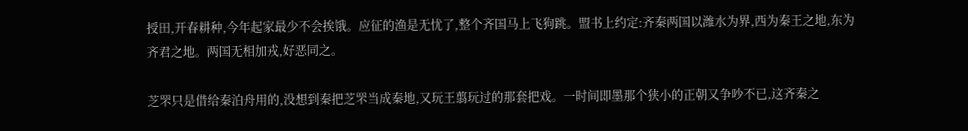授田,开春耕种,今年起家最少不会挨饿。应征的渔是无忧了,整个齐国马上飞狗跳。盟书上约定:齐秦两国以潍水为界,西为秦王之地,东为齐君之地。两国无相加戎,好恶同之。

芝罘只是借给秦泊舟用的,没想到秦把芝罘当成秦地,又玩王翦玩过的那套把戏。一时间即墨那个狭小的正朝又争吵不已,这齐秦之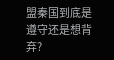盟秦国到底是遵守还是想背弃?